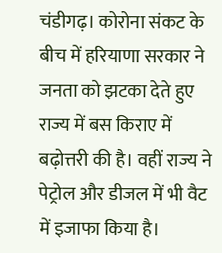चंडीगढ़। कोरोना संकट के बीच में हरियाणा सरकार ने जनता को झटका देते हुए राज्य में बस किराए में बढ़ोत्तरी की है। वहीं राज्य ने पेट्रोल और डीजल में भी वैट में इजाफा किया है।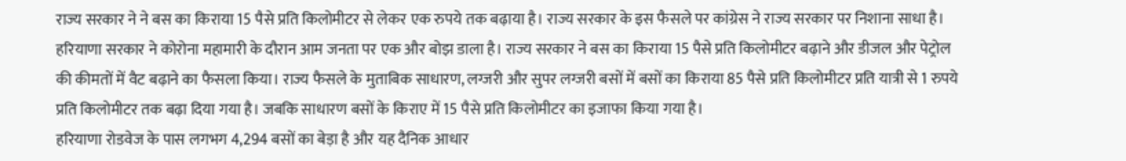राज्य सरकार ने ने बस का किराया 15 पैसे प्रति किलोमीटर से लेकर एक रुपये तक बढ़ाया है। राज्य सरकार के इस फैसले पर कांग्रेस ने राज्य सरकार पर निशाना साधा है।
हरियाणा सरकार ने कोरोना महामारी के दौरान आम जनता पर एक और बोझ डाला है। राज्य सरकार ने बस का किराया 15 पैसे प्रति किलोमीटर बढ़ाने और डीजल और पेट्रोल की कीमतों में वैट बढ़ाने का फैसला किया। राज्य फैसले के मुताबिक साधारण, लग्जरी और सुपर लग्जरी बसों में बसों का किराया 85 पैसे प्रति किलोमीटर प्रति यात्री से 1 रुपये प्रति किलोमीटर तक बढ़ा दिया गया है। जबकि साधारण बसों के किराए में 15 पैसे प्रति किलोमीटर का इजाफा किया गया है।
हरियाणा रोडवेज के पास लगभग 4,294 बसों का बेड़ा है और यह दैनिक आधार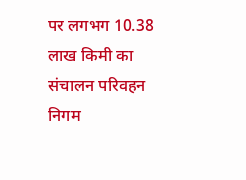पर लगभग 10.38 लाख किमी का संचालन परिवहन निगम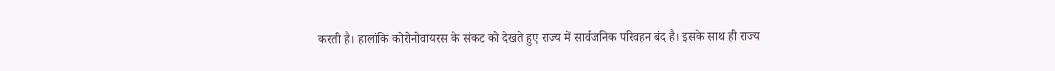करती है। हालांकि कोरोनोवायरस के संकट को देखते हुए राज्य में सार्वजनिक परिवहन बंद है। इसके साथ ही राज्य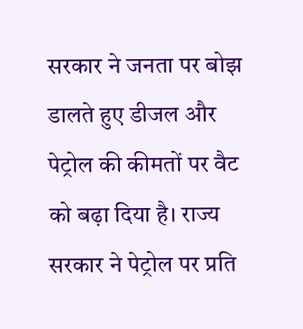सरकार ने जनता पर बोझ डालते हुए डीजल और पेट्रोल की कीमतों पर वैट को बढ़ा दिया है। राज्य सरकार ने पेट्रोल पर प्रति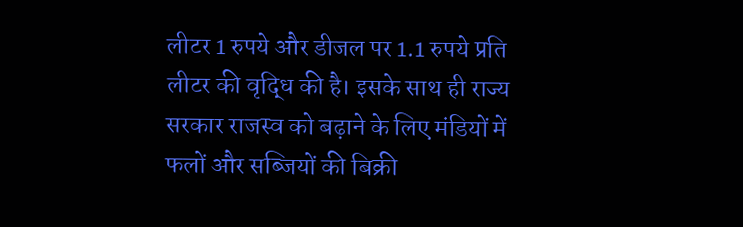लीटर 1 रुपये और डीजल पर 1.1 रुपये प्रति लीटर की वृद्धि की है। इसके साथ ही राज्य सरकार राजस्व को बढ़ाने के लिए मंडियों में फलों और सब्जियों की बिक्री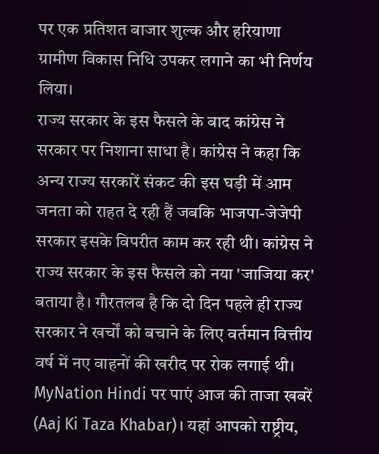पर एक प्रतिशत बाजार शुल्क और हरियाणा ग्रामीण विकास निधि उपकर लगाने का भी निर्णय लिया।
राज्य सरकार के इस फैसले के बाद कांग्रेस ने सरकार पर निशाना साधा है। कांग्रेस ने कहा कि अन्य राज्य सरकारें संकट की इस घड़ी में आम जनता को राहत दे रही हैं जबकि भाजपा-जेजेपी सरकार इसके विपरीत काम कर रही थी। कांग्रेस ने राज्य सरकार के इस फैसले को नया 'जाजिया कर' बताया है। गौरतलब है कि दो दिन पहले ही राज्य सरकार ने खर्चों को बचाने के लिए वर्तमान वित्तीय वर्ष में नए वाहनों की खरीद पर रोक लगाई थी।
MyNation Hindi पर पाएं आज की ताजा खबरें (Aaj Ki Taza Khabar)। यहां आपको राष्ट्रीय,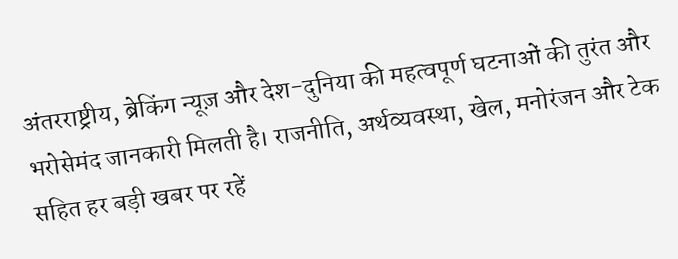अंतरराष्ट्रीय, ब्रेकिंग न्यूज़ और देश-दुनिया की महत्वपूर्ण घटनाओं की तुरंत और भरोसेमंद जानकारी मिलती है। राजनीति, अर्थव्यवस्था, खेल, मनोरंजन और टेक सहित हर बड़ी खबर पर रहें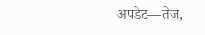अपडेट—तेज,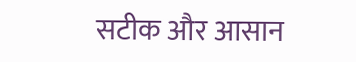सटीक और आसान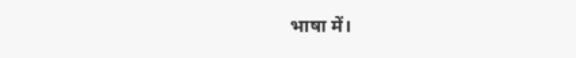भाषा में।